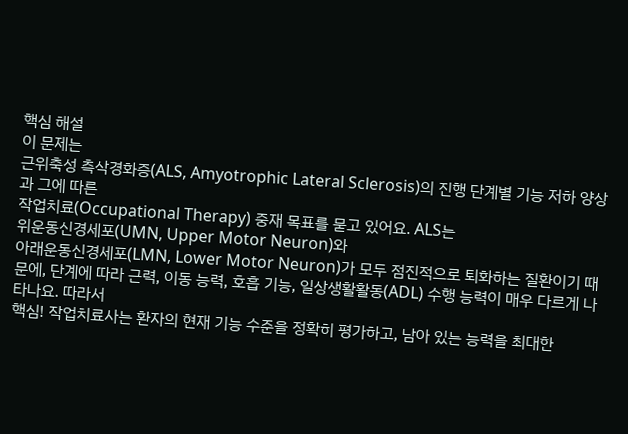핵심 해설
이 문제는
근위축성 측삭경화증(ALS, Amyotrophic Lateral Sclerosis)의 진행 단계별 기능 저하 양상과 그에 따른
작업치료(Occupational Therapy) 중재 목표를 묻고 있어요. ALS는
위운동신경세포(UMN, Upper Motor Neuron)와
아래운동신경세포(LMN, Lower Motor Neuron)가 모두 점진적으로 퇴화하는 질환이기 때문에, 단계에 따라 근력, 이동 능력, 호흡 기능, 일상생활활동(ADL) 수행 능력이 매우 다르게 나타나요. 따라서
핵심! 작업치료사는 환자의 현재 기능 수준을 정확히 평가하고, 남아 있는 능력을 최대한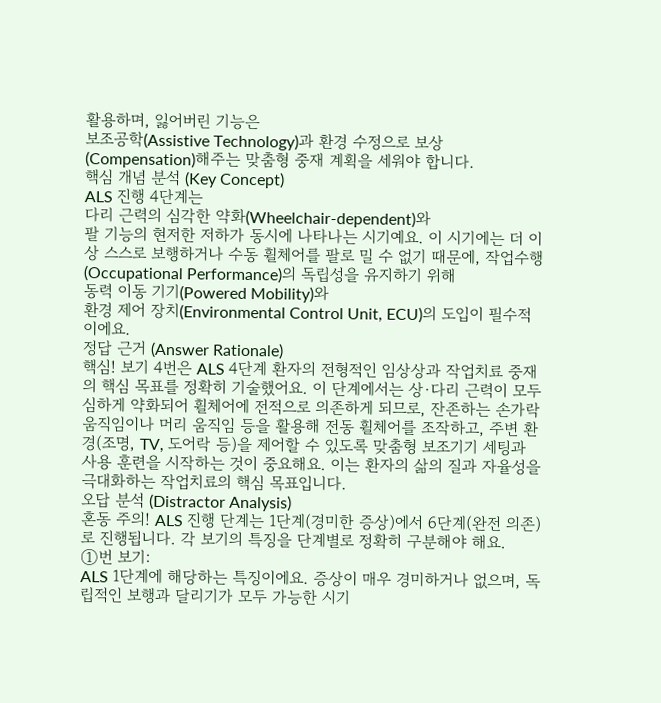활용하며, 잃어버린 기능은
보조공학(Assistive Technology)과 환경 수정으로 보상(Compensation)해주는 맞춤형 중재 계획을 세워야 합니다.
핵심 개념 분석 (Key Concept)
ALS 진행 4단계는
다리 근력의 심각한 약화(Wheelchair-dependent)와
팔 기능의 현저한 저하가 동시에 나타나는 시기예요. 이 시기에는 더 이상 스스로 보행하거나 수동 휠체어를 팔로 밀 수 없기 때문에, 작업수행(Occupational Performance)의 독립성을 유지하기 위해
동력 이동 기기(Powered Mobility)와
환경 제어 장치(Environmental Control Unit, ECU)의 도입이 필수적이에요.
정답 근거 (Answer Rationale)
핵심! 보기 4번은 ALS 4단계 환자의 전형적인 임상상과 작업치료 중재의 핵심 목표를 정확히 기술했어요. 이 단계에서는 상·다리 근력이 모두 심하게 약화되어 휠체어에 전적으로 의존하게 되므로, 잔존하는 손가락 움직임이나 머리 움직임 등을 활용해 전동 휠체어를 조작하고, 주변 환경(조명, TV, 도어락 등)을 제어할 수 있도록 맞춤형 보조기기 세팅과 사용 훈련을 시작하는 것이 중요해요. 이는 환자의 삶의 질과 자율성을 극대화하는 작업치료의 핵심 목표입니다.
오답 분석 (Distractor Analysis)
혼동 주의! ALS 진행 단계는 1단계(경미한 증상)에서 6단계(완전 의존)로 진행됩니다. 각 보기의 특징을 단계별로 정확히 구분해야 해요.
①번 보기:
ALS 1단계에 해당하는 특징이에요. 증상이 매우 경미하거나 없으며, 독립적인 보행과 달리기가 모두 가능한 시기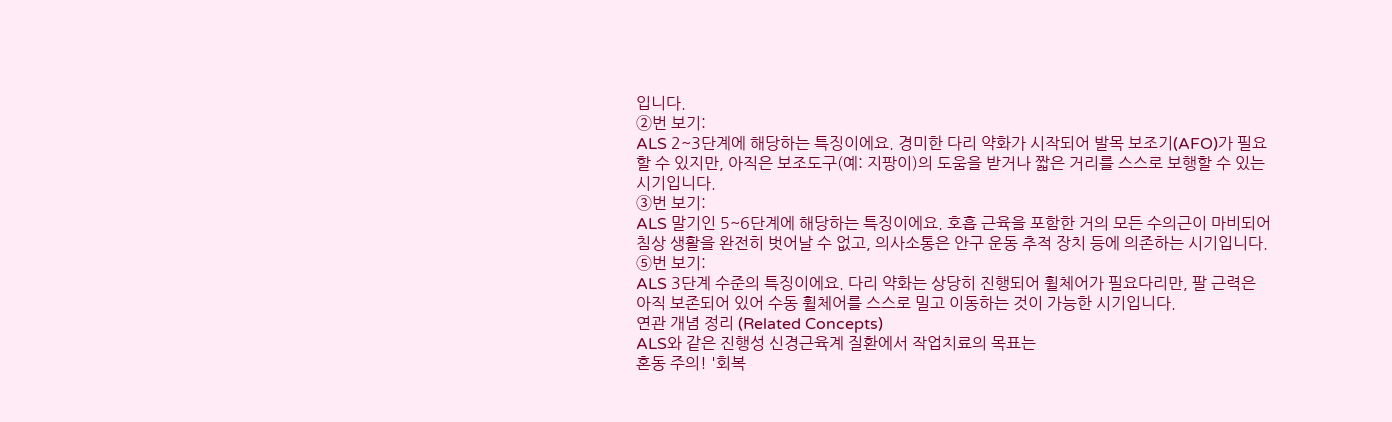입니다.
②번 보기:
ALS 2~3단계에 해당하는 특징이에요. 경미한 다리 약화가 시작되어 발목 보조기(AFO)가 필요할 수 있지만, 아직은 보조도구(예: 지팡이)의 도움을 받거나 짧은 거리를 스스로 보행할 수 있는 시기입니다.
③번 보기:
ALS 말기인 5~6단계에 해당하는 특징이에요. 호흡 근육을 포함한 거의 모든 수의근이 마비되어 침상 생활을 완전히 벗어날 수 없고, 의사소통은 안구 운동 추적 장치 등에 의존하는 시기입니다.
⑤번 보기:
ALS 3단계 수준의 특징이에요. 다리 약화는 상당히 진행되어 휠체어가 필요다리만, 팔 근력은 아직 보존되어 있어 수동 휠체어를 스스로 밀고 이동하는 것이 가능한 시기입니다.
연관 개념 정리 (Related Concepts)
ALS와 같은 진행성 신경근육계 질환에서 작업치료의 목표는
혼동 주의! '회복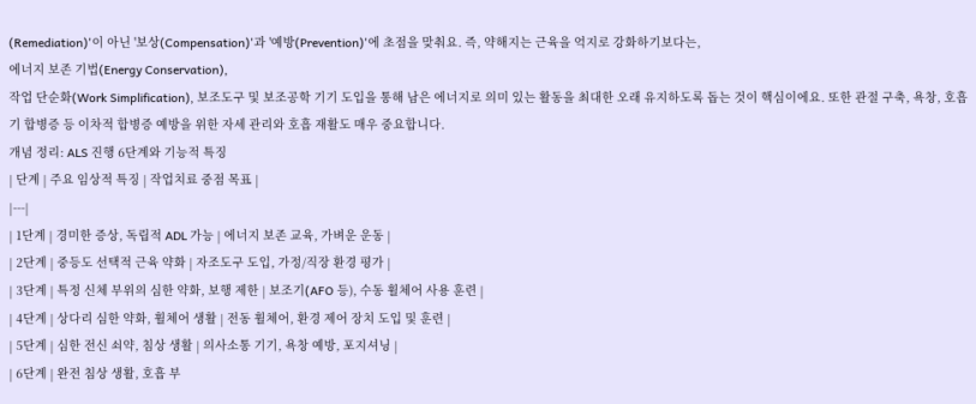(Remediation)'이 아닌 '보상(Compensation)'과 '예방(Prevention)'에 초점을 맞춰요. 즉, 약해지는 근육을 억지로 강화하기보다는,
에너지 보존 기법(Energy Conservation),
작업 단순화(Work Simplification), 보조도구 및 보조공학 기기 도입을 통해 남은 에너지로 의미 있는 활동을 최대한 오래 유지하도록 돕는 것이 핵심이에요. 또한 관절 구축, 욕창, 호흡기 합병증 등 이차적 합병증 예방을 위한 자세 관리와 호흡 재활도 매우 중요합니다.
개념 정리: ALS 진행 6단계와 기능적 특징
| 단계 | 주요 임상적 특징 | 작업치료 중점 목표 |
|---|
| 1단계 | 경미한 증상, 독립적 ADL 가능 | 에너지 보존 교육, 가벼운 운동 |
| 2단계 | 중등도 선택적 근육 약화 | 자조도구 도입, 가정/직장 환경 평가 |
| 3단계 | 특정 신체 부위의 심한 약화, 보행 제한 | 보조기(AFO 등), 수동 휠체어 사용 훈련 |
| 4단계 | 상다리 심한 약화, 휠체어 생활 | 전동 휠체어, 환경 제어 장치 도입 및 훈련 |
| 5단계 | 심한 전신 쇠약, 침상 생활 | 의사소통 기기, 욕창 예방, 포지셔닝 |
| 6단계 | 완전 침상 생활, 호흡 부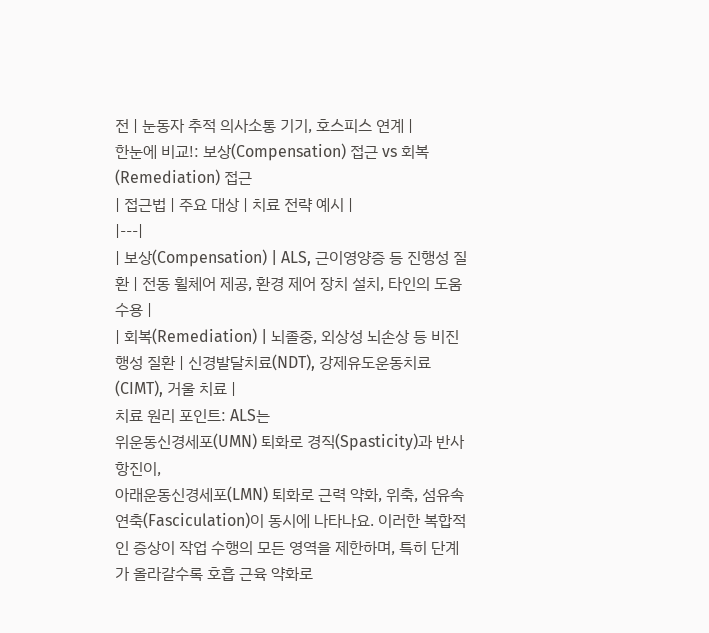전 | 눈동자 추적 의사소통 기기, 호스피스 연계 |
한눈에 비교!: 보상(Compensation) 접근 vs 회복(Remediation) 접근
| 접근법 | 주요 대상 | 치료 전략 예시 |
|---|
| 보상(Compensation) | ALS, 근이영양증 등 진행성 질환 | 전동 휠체어 제공, 환경 제어 장치 설치, 타인의 도움 수용 |
| 회복(Remediation) | 뇌졸중, 외상성 뇌손상 등 비진행성 질환 | 신경발달치료(NDT), 강제유도운동치료(CIMT), 거울 치료 |
치료 원리 포인트: ALS는
위운동신경세포(UMN) 퇴화로 경직(Spasticity)과 반사 항진이,
아래운동신경세포(LMN) 퇴화로 근력 약화, 위축, 섬유속연축(Fasciculation)이 동시에 나타나요. 이러한 복합적인 증상이 작업 수행의 모든 영역을 제한하며, 특히 단계가 올라갈수록 호흡 근육 약화로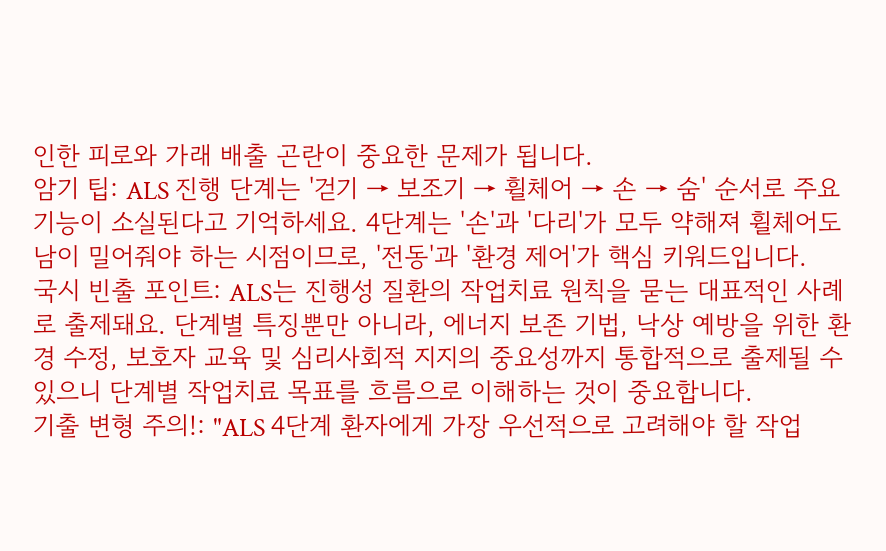인한 피로와 가래 배출 곤란이 중요한 문제가 됩니다.
암기 팁: ALS 진행 단계는 '걷기 → 보조기 → 휠체어 → 손 → 숨' 순서로 주요 기능이 소실된다고 기억하세요. 4단계는 '손'과 '다리'가 모두 약해져 휠체어도 남이 밀어줘야 하는 시점이므로, '전동'과 '환경 제어'가 핵심 키워드입니다.
국시 빈출 포인트: ALS는 진행성 질환의 작업치료 원칙을 묻는 대표적인 사례로 출제돼요. 단계별 특징뿐만 아니라, 에너지 보존 기법, 낙상 예방을 위한 환경 수정, 보호자 교육 및 심리사회적 지지의 중요성까지 통합적으로 출제될 수 있으니 단계별 작업치료 목표를 흐름으로 이해하는 것이 중요합니다.
기출 변형 주의!: "ALS 4단계 환자에게 가장 우선적으로 고려해야 할 작업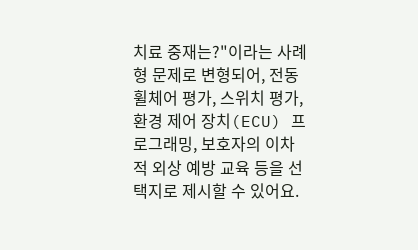치료 중재는?"이라는 사례형 문제로 변형되어, 전동 휠체어 평가, 스위치 평가, 환경 제어 장치(ECU) 프로그래밍, 보호자의 이차적 외상 예방 교육 등을 선택지로 제시할 수 있어요.